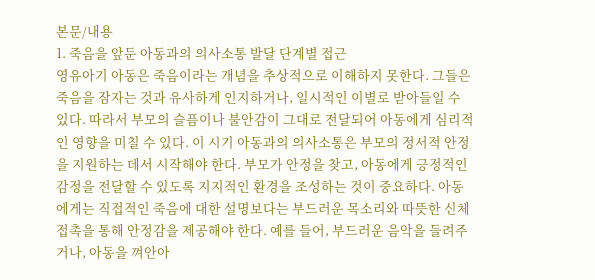본문/내용
1. 죽음을 앞둔 아동과의 의사소통 발달 단계별 접근
영유아기 아동은 죽음이라는 개념을 추상적으로 이해하지 못한다. 그들은 죽음을 잠자는 것과 유사하게 인지하거나, 일시적인 이별로 받아들일 수 있다. 따라서 부모의 슬픔이나 불안감이 그대로 전달되어 아동에게 심리적인 영향을 미칠 수 있다. 이 시기 아동과의 의사소통은 부모의 정서적 안정을 지원하는 데서 시작해야 한다. 부모가 안정을 찾고, 아동에게 긍정적인 감정을 전달할 수 있도록 지지적인 환경을 조성하는 것이 중요하다. 아동에게는 직접적인 죽음에 대한 설명보다는 부드러운 목소리와 따뜻한 신체 접촉을 통해 안정감을 제공해야 한다. 예를 들어, 부드러운 음악을 들려주거나, 아동을 껴안아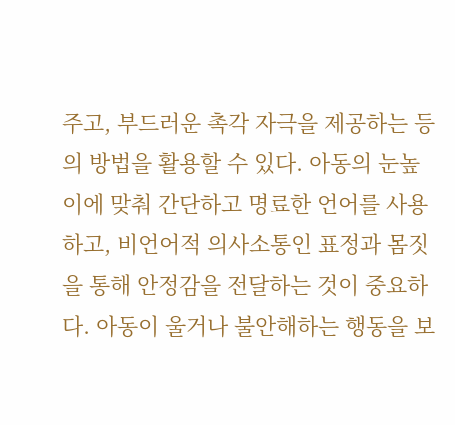주고, 부드러운 촉각 자극을 제공하는 등의 방법을 활용할 수 있다. 아동의 눈높이에 맞춰 간단하고 명료한 언어를 사용하고, 비언어적 의사소통인 표정과 몸짓을 통해 안정감을 전달하는 것이 중요하다. 아동이 울거나 불안해하는 행동을 보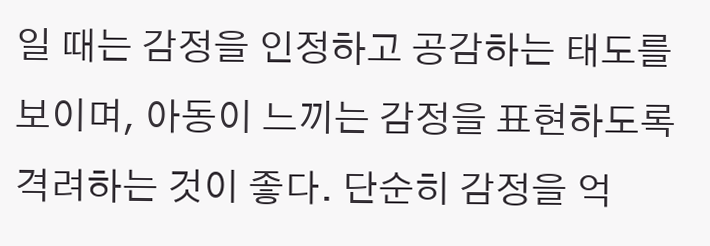일 때는 감정을 인정하고 공감하는 태도를 보이며, 아동이 느끼는 감정을 표현하도록 격려하는 것이 좋다. 단순히 감정을 억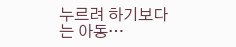누르려 하기보다는 아동…